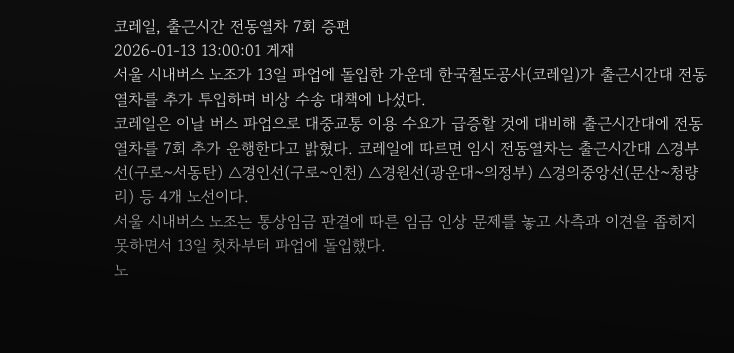코레일, 출근시간 전동열차 7회 증편
2026-01-13 13:00:01 게재
서울 시내버스 노조가 13일 파업에 돌입한 가운데 한국철도공사(코레일)가 출근시간대 전동열차를 추가 투입하며 비상 수송 대책에 나섰다.
코레일은 이날 버스 파업으로 대중교통 이용 수요가 급증할 것에 대비해 출근시간대에 전동열차를 7회 추가 운행한다고 밝혔다. 코레일에 따르면 임시 전동열차는 출근시간대 △경부선(구로~서동탄) △경인선(구로~인천) △경원선(광운대~의정부) △경의중앙선(문산~청량리) 등 4개 노선이다.
서울 시내버스 노조는 통상임금 판결에 따른 임금 인상 문제를 놓고 사측과 이견을 좁히지 못하면서 13일 첫차부터 파업에 돌입했다.
노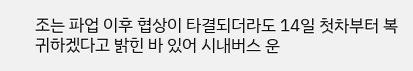조는 파업 이후 협상이 타결되더라도 14일 첫차부터 복귀하겠다고 밝힌 바 있어 시내버스 운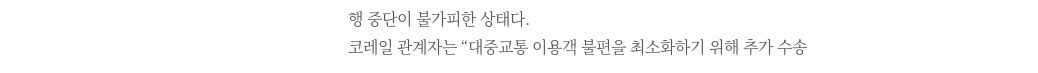행 중단이 불가피한 상태다.
코레일 관계자는 “대중교통 이용객 불편을 최소화하기 위해 추가 수송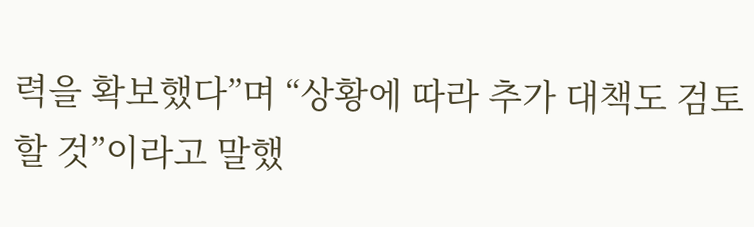력을 확보했다”며 “상황에 따라 추가 대책도 검토할 것”이라고 말했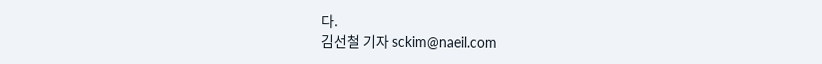다.
김선철 기자 sckim@naeil.com